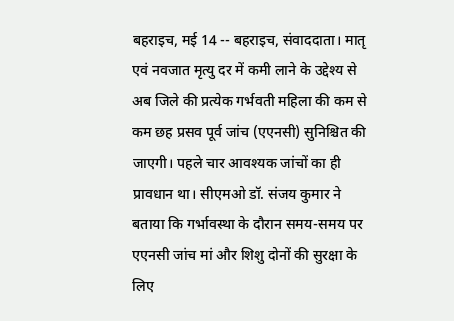बहराइच, मई 14 -- बहराइच, संवाददाता। मातृ एवं नवजात मृत्यु दर में कमी लाने के उद्देश्य से अब जिले की प्रत्येक गर्भवती महिला की कम से कम छह प्रसव पूर्व जांच (एएनसी) सुनिश्चित की जाएगी। पहले चार आवश्यक जांचों का ही प्रावधान था। सीएमओ डॉ. संजय कुमार ने बताया कि गर्भावस्था के दौरान समय-समय पर एएनसी जांच मां और शिशु दोनों की सुरक्षा के लिए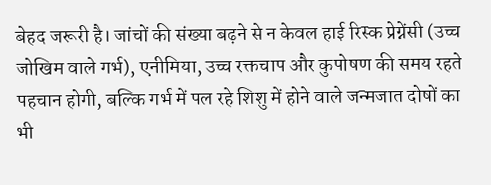बेहद जरूरी है। जांचों की संख्या बढ़ने से न केवल हाई रिस्क प्रेग्नेंसी (उच्च जोखिम वाले गर्भ), एनीमिया, उच्च रक्तचाप और कुपोषण की समय रहते पहचान होगी, बल्कि गर्भ में पल रहे शिशु में होने वाले जन्मजात दोषों का भी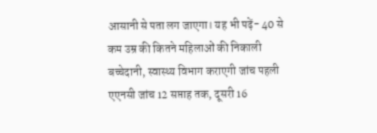आसानी से पता लग जाएगा। यह भी पढ़ें- 40 से कम उम्र की कितने महिलाओं की निकाली बच्चेदानी, स्वास्थ्य विभाग कराएगी जांच पहली एएनसी जांच 12 सप्ताह तक, दूसरी 16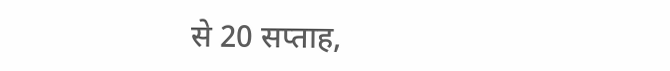से 20 सप्ताह,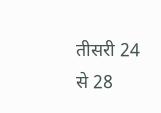तीसरी 24 से 28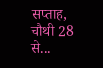सप्ताह, चौथी 28 से...